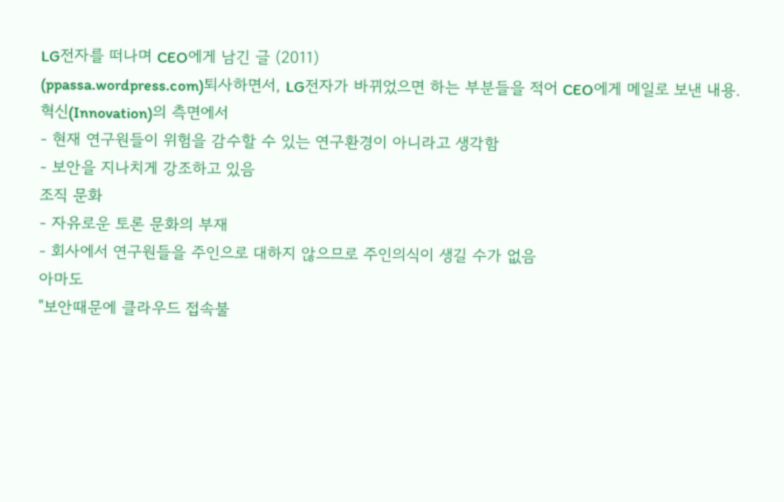LG전자를 떠나며 CEO에게 남긴 글 (2011)
(ppassa.wordpress.com)퇴사하면서, LG전자가 바뀌었으면 하는 부분들을 적어 CEO에게 메일로 보낸 내용.
혁신(Innovation)의 측면에서
- 현재 연구원들이 위험을 감수할 수 있는 연구환경이 아니라고 생각함
- 보안을 지나치게 강조하고 있음
조직 문화
- 자유로운 토론 문화의 부재
- 회사에서 연구원들을 주인으로 대하지 않으므로 주인의식이 생길 수가 없음
아마도
"보안때문에 클라우드 접속불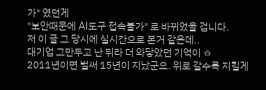가" 였던게
"보안때문에 AI도구 접속불가" 로 바뀌었을 겁니다.
저 이 글 그 당시에 실시간으로 본거 같은데..
대기업 그만두고 난 뒤라 더 와닿았던 기억이 ㅎ
2011년이면 벌써 15년이 지났군요. 위로 갈수록 지킬게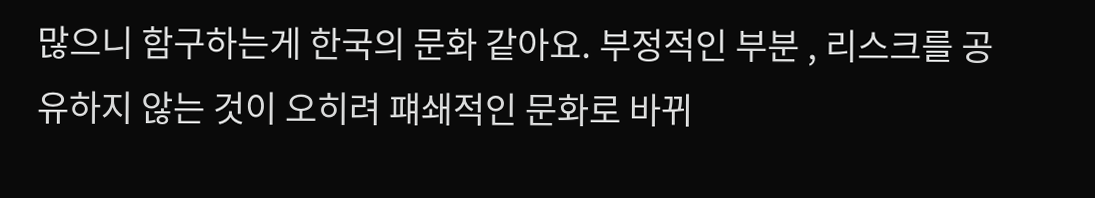많으니 함구하는게 한국의 문화 같아요. 부정적인 부분 , 리스크를 공유하지 않는 것이 오히려 퍠쇄적인 문화로 바뀌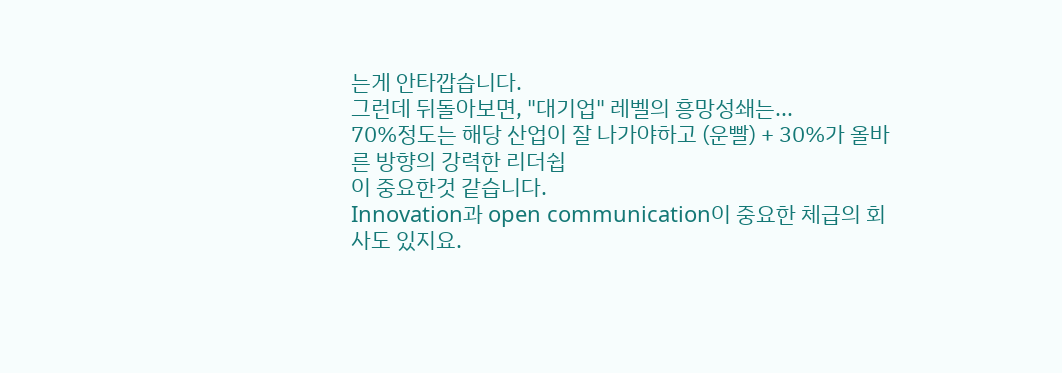는게 안타깝습니다.
그런데 뒤돌아보면, "대기업" 레벨의 흥망성쇄는...
70%정도는 해당 산업이 잘 나가야하고 (운빨) + 30%가 올바른 방향의 강력한 리더쉽
이 중요한것 같습니다.
Innovation과 open communication이 중요한 체급의 회사도 있지요.